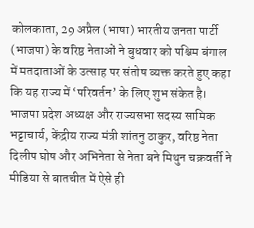कोलकाता, 29 अप्रैल (भाषा) भारतीय जनता पार्टी (भाजपा) के वरिष्ठ नेताओं ने बुधवार को पश्चिम बंगाल में मतदाताओं के उत्साह पर संतोष व्यक्त करते हुए कहा कि यह राज्य में ‘परिवर्तन’ के लिए शुभ संकेत है।
भाजपा प्रदेश अध्यक्ष और राज्यसभा सदस्य सामिक भट्टाचार्य, केंद्रीय राज्य मंत्री शांतनु ठाकुर, वरिष्ठ नेता दिलीप घोष और अभिनेता से नेता बने मिथुन चक्रवर्ती ने मीडिया से बातचीत में ऐसे ही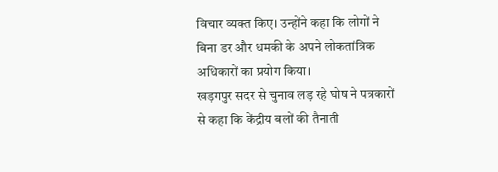विचार व्यक्त किए। उन्होंने कहा कि लोगों ने बिना डर और धमकी के अपने लोकतांत्रिक अधिकारों का प्रयोग किया।
खड़गपुर सदर से चुनाव लड़ रहे घोष ने पत्रकारों से कहा कि केंद्रीय बलों की तैनाती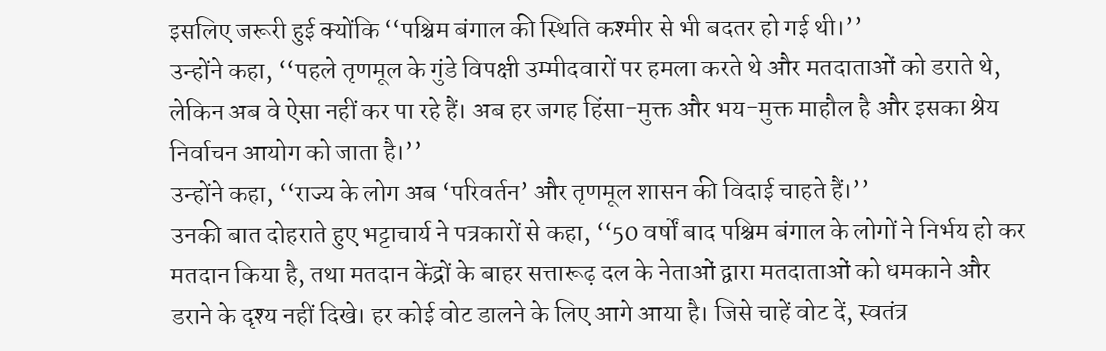इसलिए जरूरी हुई क्योंकि ‘‘पश्चिम बंगाल की स्थिति कश्मीर से भी बदतर हो गई थी।’’
उन्होंने कहा, ‘‘पहले तृणमूल के गुंडे विपक्षी उम्मीदवारों पर हमला करते थे और मतदाताओं को डराते थे, लेकिन अब वे ऐसा नहीं कर पा रहे हैं। अब हर जगह हिंसा-मुक्त और भय-मुक्त माहौल है और इसका श्रेय निर्वाचन आयोग को जाता है।’’
उन्होंने कहा, ‘‘राज्य के लोग अब ‘परिवर्तन’ और तृणमूल शासन की विदाई चाहते हैं।’’
उनकी बात दोहराते हुए भट्टाचार्य ने पत्रकारों से कहा, ‘‘50 वर्षों बाद पश्चिम बंगाल के लोगों ने निर्भय हो कर मतदान किया है, तथा मतदान केंद्रों के बाहर सत्तारूढ़ दल के नेताओं द्वारा मतदाताओं को धमकाने और डराने के दृश्य नहीं दिखे। हर कोई वोट डालने के लिए आगे आया है। जिसे चाहें वोट दें, स्वतंत्र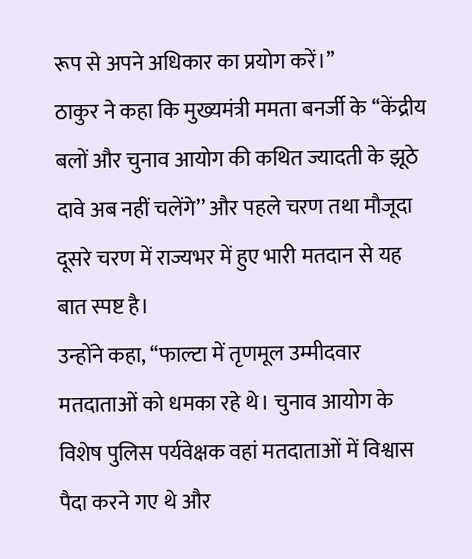रूप से अपने अधिकार का प्रयोग करें।’’
ठाकुर ने कहा कि मुख्यमंत्री ममता बनर्जी के ‘‘केंद्रीय बलों और चुनाव आयोग की कथित ज्यादती के झूठे दावे अब नहीं चलेंगे’’ और पहले चरण तथा मौजूदा दूसरे चरण में राज्यभर में हुए भारी मतदान से यह बात स्पष्ट है।
उन्होंने कहा, ‘‘फाल्टा में तृणमूल उम्मीदवार मतदाताओं को धमका रहे थे। चुनाव आयोग के विशेष पुलिस पर्यवेक्षक वहां मतदाताओं में विश्वास पैदा करने गए थे और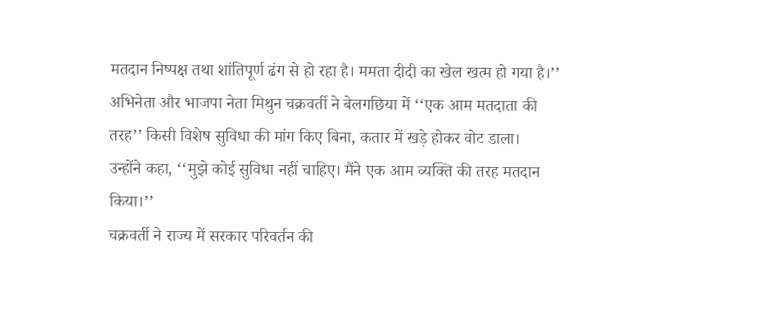मतदान निष्पक्ष तथा शांतिपूर्ण ढंग से हो रहा है। ममता दीदी का खेल खत्म हो गया है।’’
अभिनेता और भाजपा नेता मिथुन चक्रवर्ती ने बेलगछिया में ‘‘एक आम मतदाता की तरह’’ किसी विशेष सुविधा की मांग किए बिना, कतार में खड़े होकर वोट डाला।
उन्होंने कहा, ‘‘मुझे कोई सुविधा नहीं चाहिए। मैंने एक आम व्यक्ति की तरह मतदान किया।’’
चक्रवर्ती ने राज्य में सरकार परिवर्तन की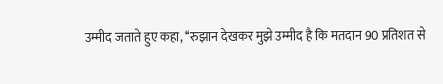उम्मीद जताते हुए कहा, ‘‘रुझान देखकर मुझे उम्मीद है कि मतदान 90 प्रतिशत से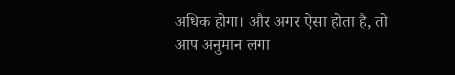अधिक होगा। और अगर ऐसा होता है, तो आप अनुमान लगा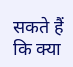सकते हैं कि क्या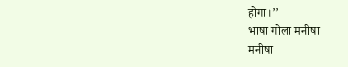होगा।’’
भाषा गोला मनीषा
मनीषा